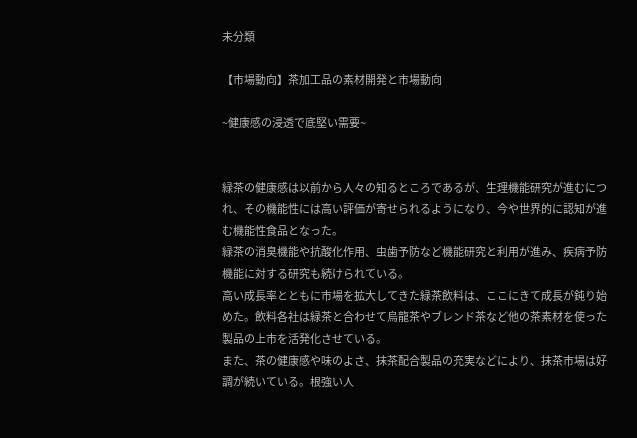未分類

【市場動向】茶加工品の素材開発と市場動向

~健康感の浸透で底堅い需要~


緑茶の健康感は以前から人々の知るところであるが、生理機能研究が進むにつれ、その機能性には高い評価が寄せられるようになり、今や世界的に認知が進む機能性食品となった。
緑茶の消臭機能や抗酸化作用、虫歯予防など機能研究と利用が進み、疾病予防機能に対する研究も続けられている。
高い成長率とともに市場を拡大してきた緑茶飲料は、ここにきて成長が鈍り始めた。飲料各社は緑茶と合わせて烏龍茶やブレンド茶など他の茶素材を使った製品の上市を活発化させている。
また、茶の健康感や味のよさ、抹茶配合製品の充実などにより、抹茶市場は好調が続いている。根強い人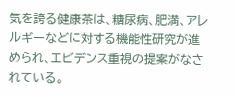気を誇る健康茶は、糖尿病、肥満、アレルギーなどに対する機能性研究が進められ、エビデンス重視の提案がなされている。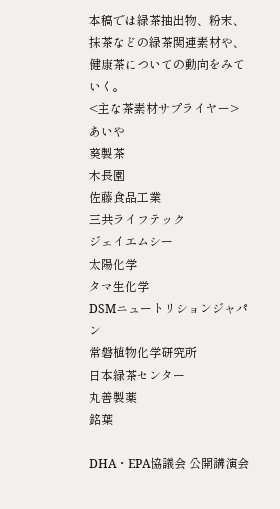本稿では緑茶抽出物、粉末、抹茶などの緑茶関連素材や、健康茶についての動向をみていく。
<主な茶素材サプライヤー>
あいや
葵製茶
木長園
佐藤食品工業
三共ライフテック
ジェイエムシー
太陽化学
タマ生化学
DSMニュートリションジャパン
常磐植物化学研究所
日本緑茶センター
丸善製薬
銘葉

DHA・EPA協議会 公開講演会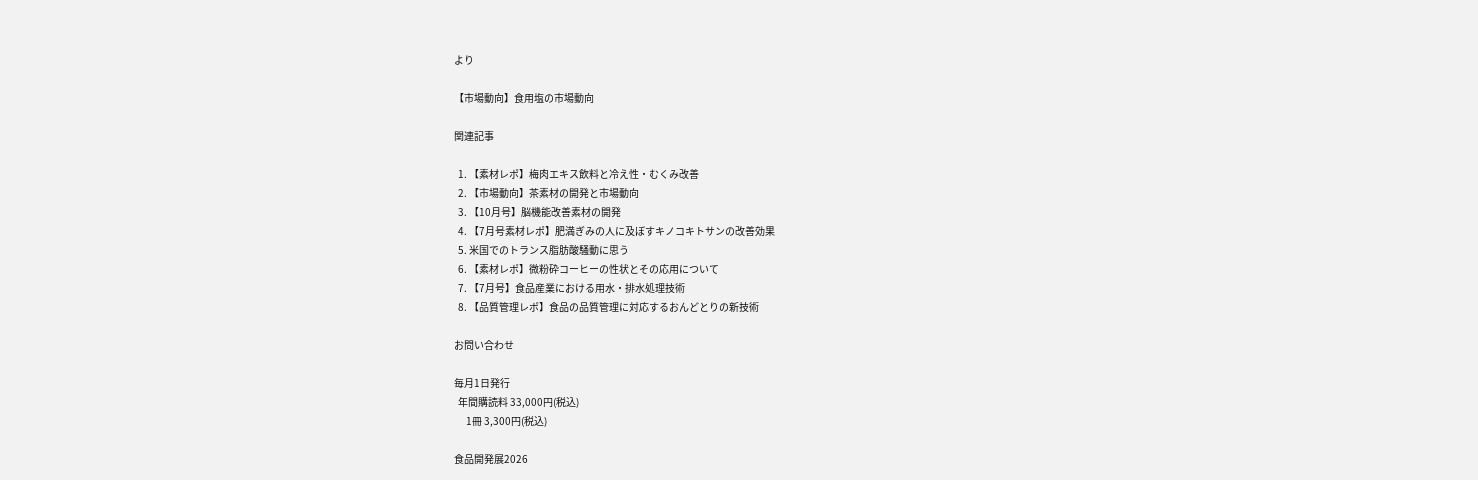より

【市場動向】食用塩の市場動向

関連記事

  1. 【素材レポ】梅肉エキス飲料と冷え性・むくみ改善
  2. 【市場動向】茶素材の開発と市場動向
  3. 【10月号】脳機能改善素材の開発
  4. 【7月号素材レポ】肥満ぎみの人に及ぼすキノコキトサンの改善効果
  5. 米国でのトランス脂肪酸騒動に思う
  6. 【素材レポ】微粉砕コーヒーの性状とその応用について
  7. 【7月号】食品産業における用水・排水処理技術
  8. 【品質管理レポ】食品の品質管理に対応するおんどとりの新技術

お問い合わせ

毎月1日発行
  年間購読料 33,000円(税込)
      1冊 3,300円(税込)

食品開発展2026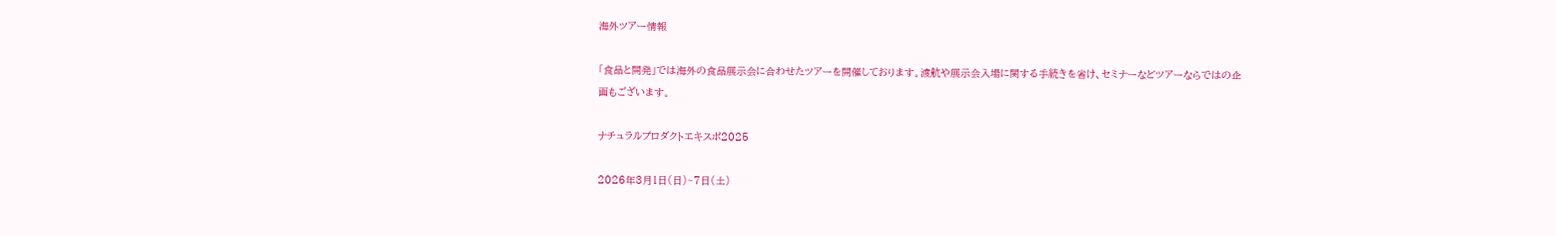海外ツアー情報

「食品と開発」では海外の食品展示会に合わせたツアーを開催しております。渡航や展示会入場に関する手続きを省け、セミナーなどツアーならではの企画もございます。

ナチュラルプロダクトエキスポ2025

2026年3月1日(日)~7日(土)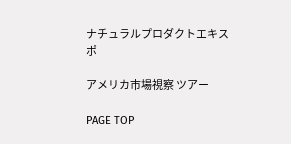ナチュラルプロダクトエキスポ

アメリカ市場視察 ツアー

PAGE TOP